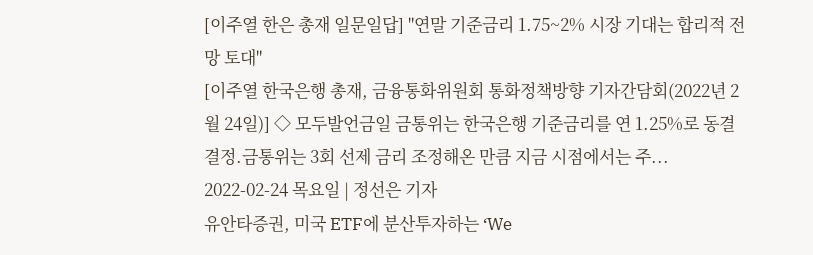[이주열 한은 총재 일문일답] "연말 기준금리 1.75~2% 시장 기대는 합리적 전망 토대"
[이주열 한국은행 총재, 금융통화위원회 통화정책방향 기자간담회(2022년 2월 24일)] ◇ 모두발언금일 금통위는 한국은행 기준금리를 연 1.25%로 동결 결정.금통위는 3회 선제 금리 조정해온 만큼 지금 시점에서는 주...
2022-02-24 목요일 | 정선은 기자
유안타증권, 미국 ETF에 분산투자하는 ‘We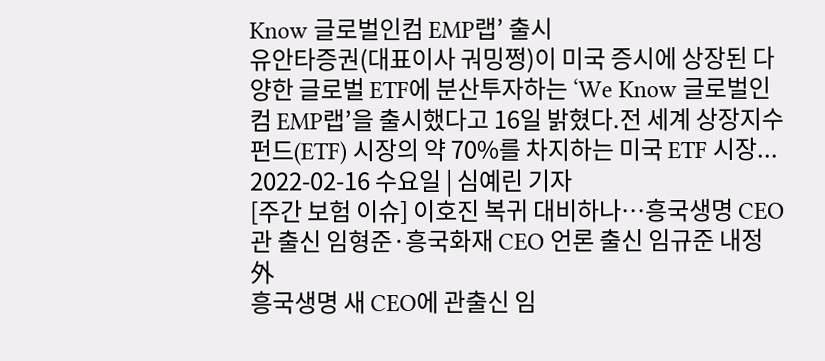Know 글로벌인컴 EMP랩’ 출시
유안타증권(대표이사 궈밍쩡)이 미국 증시에 상장된 다양한 글로벌 ETF에 분산투자하는 ‘We Know 글로벌인컴 EMP랩’을 출시했다고 16일 밝혔다.전 세계 상장지수펀드(ETF) 시장의 약 70%를 차지하는 미국 ETF 시장...
2022-02-16 수요일 | 심예린 기자
[주간 보험 이슈] 이호진 복귀 대비하나…흥국생명 CEO 관 출신 임형준·흥국화재 CEO 언론 출신 임규준 내정 外
흥국생명 새 CEO에 관출신 임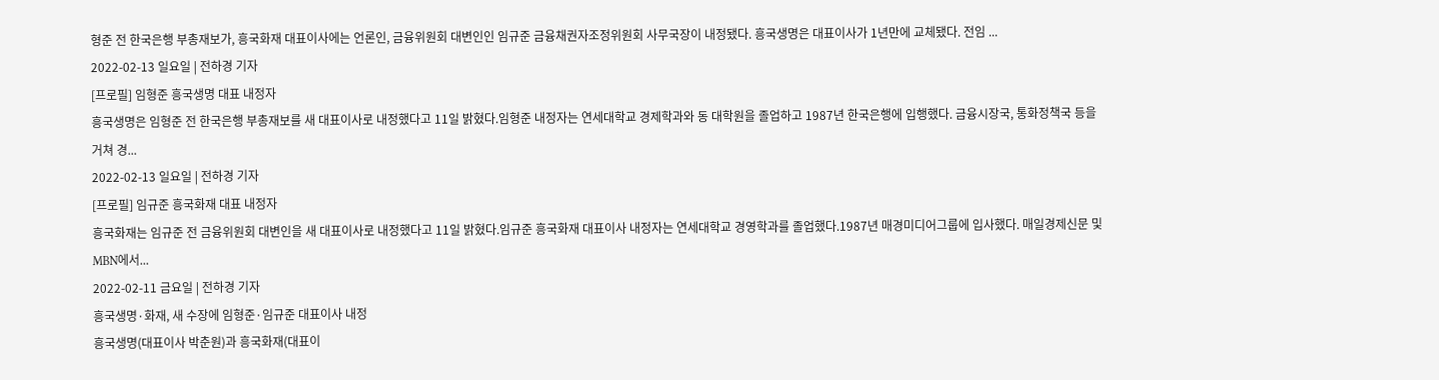형준 전 한국은행 부총재보가, 흥국화재 대표이사에는 언론인, 금융위원회 대변인인 임규준 금융채권자조정위원회 사무국장이 내정됐다. 흥국생명은 대표이사가 1년만에 교체됐다. 전임 ...
2022-02-13 일요일 | 전하경 기자
[프로필] 임형준 흥국생명 대표 내정자
흥국생명은 임형준 전 한국은행 부총재보를 새 대표이사로 내정했다고 11일 밝혔다.임형준 내정자는 연세대학교 경제학과와 동 대학원을 졸업하고 1987년 한국은행에 입행했다. 금융시장국, 통화정책국 등을 거쳐 경...
2022-02-13 일요일 | 전하경 기자
[프로필] 임규준 흥국화재 대표 내정자
흥국화재는 임규준 전 금융위원회 대변인을 새 대표이사로 내정했다고 11일 밝혔다.임규준 흥국화재 대표이사 내정자는 연세대학교 경영학과를 졸업했다.1987년 매경미디어그룹에 입사했다. 매일경제신문 및 MBN에서...
2022-02-11 금요일 | 전하경 기자
흥국생명·화재, 새 수장에 임형준·임규준 대표이사 내정
흥국생명(대표이사 박춘원)과 흥국화재(대표이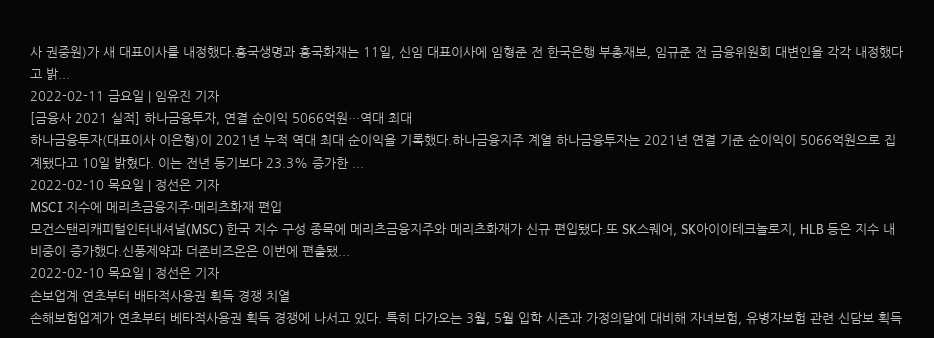사 권중원)가 새 대표이사를 내정했다.흥국생명과 흥국화재는 11일, 신임 대표이사에 임형준 전 한국은행 부총재보, 임규준 전 금융위원회 대변인을 각각 내정했다고 밝...
2022-02-11 금요일 | 임유진 기자
[금융사 2021 실적] 하나금융투자, 연결 순이익 5066억원…역대 최대
하나금융투자(대표이사 이은형)이 2021년 누적 역대 최대 순이익을 기록했다.하나금융지주 계열 하나금융투자는 2021년 연결 기준 순이익이 5066억원으로 집계됐다고 10일 밝혔다. 이는 전년 동기보다 23.3% 증가한 ...
2022-02-10 목요일 | 정선은 기자
MSCI 지수에 메리츠금융지주·메리츠화재 편입
모건스탠리캐피털인터내셔널(MSC) 한국 지수 구성 종목에 메리츠금융지주와 메리츠화재가 신규 편입됐다.또 SK스퀘어, SK아이이테크놀로지, HLB 등은 지수 내 비중이 증가했다.신풍제약과 더존비즈온은 이번에 편출됐...
2022-02-10 목요일 | 정선은 기자
손보업계 연초부터 배타적사용권 획득 경쟁 치열
손해보험업계가 연초부터 베타적사용권 획득 경쟁에 나서고 있다. 특히 다가오는 3월, 5월 입학 시즌과 가정의달에 대비해 자녀보험, 유병자보험 관련 신담보 획득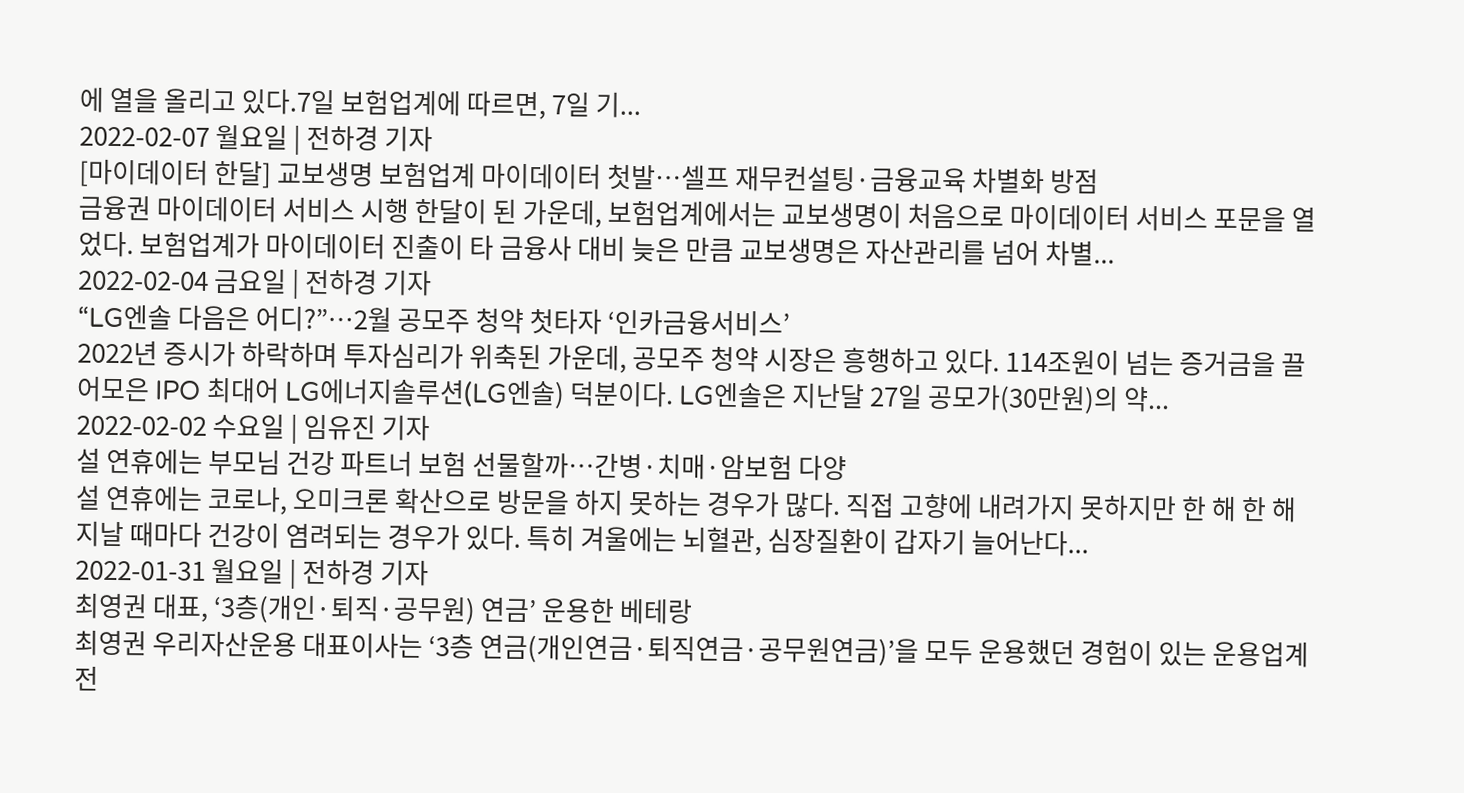에 열을 올리고 있다.7일 보험업계에 따르면, 7일 기...
2022-02-07 월요일 | 전하경 기자
[마이데이터 한달] 교보생명 보험업계 마이데이터 첫발…셀프 재무컨설팅·금융교육 차별화 방점
금융권 마이데이터 서비스 시행 한달이 된 가운데, 보험업계에서는 교보생명이 처음으로 마이데이터 서비스 포문을 열었다. 보험업계가 마이데이터 진출이 타 금융사 대비 늦은 만큼 교보생명은 자산관리를 넘어 차별...
2022-02-04 금요일 | 전하경 기자
“LG엔솔 다음은 어디?”…2월 공모주 청약 첫타자 ‘인카금융서비스’
2022년 증시가 하락하며 투자심리가 위축된 가운데, 공모주 청약 시장은 흥행하고 있다. 114조원이 넘는 증거금을 끌어모은 IPO 최대어 LG에너지솔루션(LG엔솔) 덕분이다. LG엔솔은 지난달 27일 공모가(30만원)의 약...
2022-02-02 수요일 | 임유진 기자
설 연휴에는 부모님 건강 파트너 보험 선물할까…간병·치매·암보험 다양
설 연휴에는 코로나, 오미크론 확산으로 방문을 하지 못하는 경우가 많다. 직접 고향에 내려가지 못하지만 한 해 한 해 지날 때마다 건강이 염려되는 경우가 있다. 특히 겨울에는 뇌혈관, 심장질환이 갑자기 늘어난다...
2022-01-31 월요일 | 전하경 기자
최영권 대표, ‘3층(개인·퇴직·공무원) 연금’ 운용한 베테랑
최영권 우리자산운용 대표이사는 ‘3층 연금(개인연금·퇴직연금·공무원연금)’을 모두 운용했던 경험이 있는 운용업계 전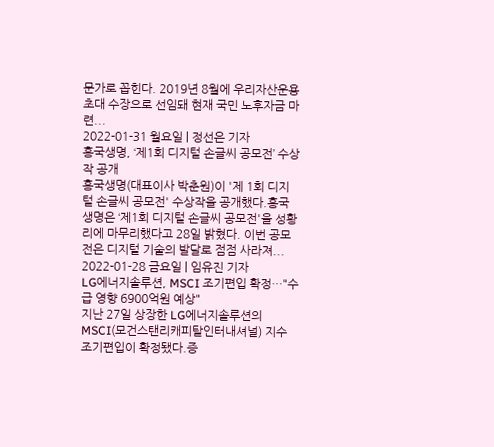문가로 꼽힌다. 2019년 8월에 우리자산운용 초대 수장으로 선임돼 현재 국민 노후자금 마련...
2022-01-31 월요일 | 정선은 기자
흥국생명, ‘제1회 디지털 손글씨 공모전’ 수상작 공개
흥국생명(대표이사 박춘원)이 '제 1회 디지털 손글씨 공모전' 수상작을 공개했다.흥국생명은 ‘제1회 디지털 손글씨 공모전'을 성황리에 마무리했다고 28일 밝혔다. 이번 공모전은 디지털 기술의 발달로 점점 사라져...
2022-01-28 금요일 | 임유진 기자
LG에너지솔루션, MSCI 조기편입 확정…"수급 영향 6900억원 예상"
지난 27일 상장한 LG에너지솔루션의 MSCI(모건스탠리캐피탈인터내셔널) 지수 조기편입이 확정됐다.증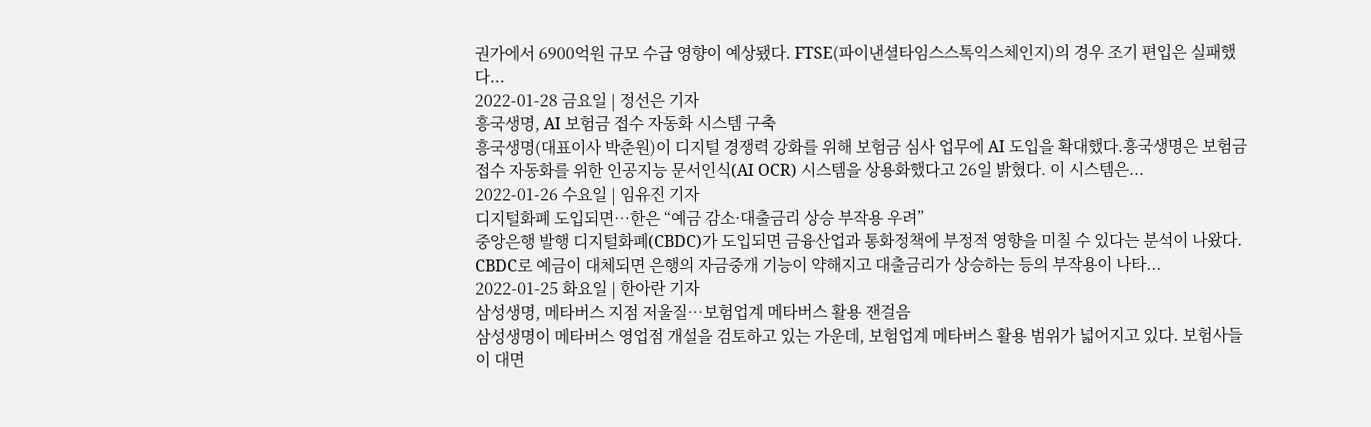권가에서 6900억원 규모 수급 영향이 예상됐다. FTSE(파이낸셜타임스스톡익스체인지)의 경우 조기 편입은 실패했다...
2022-01-28 금요일 | 정선은 기자
흥국생명, AI 보험금 접수 자동화 시스템 구축
흥국생명(대표이사 박춘원)이 디지털 경쟁력 강화를 위해 보험금 심사 업무에 AI 도입을 확대했다.흥국생명은 보험금 접수 자동화를 위한 인공지능 문서인식(AI OCR) 시스템을 상용화했다고 26일 밝혔다. 이 시스템은...
2022-01-26 수요일 | 임유진 기자
디지털화폐 도입되면…한은 “예금 감소·대출금리 상승 부작용 우려”
중앙은행 발행 디지털화폐(CBDC)가 도입되면 금융산업과 통화정책에 부정적 영향을 미칠 수 있다는 분석이 나왔다. CBDC로 예금이 대체되면 은행의 자금중개 기능이 약해지고 대출금리가 상승하는 등의 부작용이 나타...
2022-01-25 화요일 | 한아란 기자
삼성생명, 메타버스 지점 저울질…보험업계 메타버스 활용 잰걸음
삼성생명이 메타버스 영업점 개설을 검토하고 있는 가운데, 보험업계 메타버스 활용 범위가 넓어지고 있다. 보험사들이 대면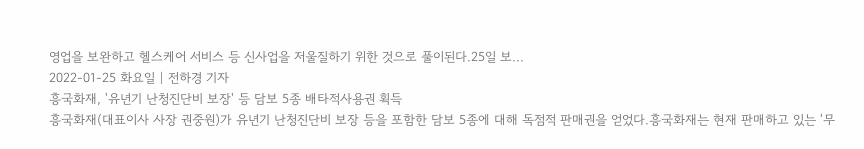영업을 보완하고 헬스케어 서비스 등 신사업을 저울질하기 위한 것으로 풀이된다.25일 보...
2022-01-25 화요일 | 전하경 기자
흥국화재, '유년기 난청진단비 보장' 등 담보 5종 배타적사용권 획득
흥국화재(대표이사 사장 권중원)가 유년기 난청진단비 보장 등을 포함한 담보 5종에 대해 독점적 판매권을 얻었다.흥국화재는 현재 판매하고 있는 '무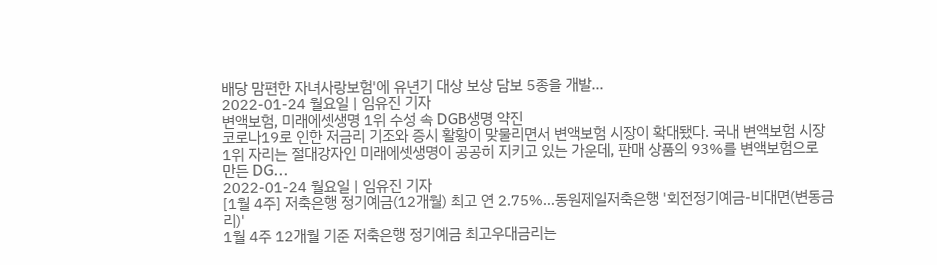배당 맘편한 자녀사랑보험'에 유년기 대상 보상 담보 5종을 개발...
2022-01-24 월요일 | 임유진 기자
변액보험, 미래에셋생명 1위 수성 속 DGB생명 약진
코로나19로 인한 저금리 기조와 증시 활황이 맞물리면서 변액보험 시장이 확대됐다. 국내 변액보험 시장 1위 자리는 절대강자인 미래에셋생명이 공공히 지키고 있는 가운데, 판매 상품의 93%를 변액보험으로 만든 DG...
2022-01-24 월요일 | 임유진 기자
[1월 4주] 저축은행 정기예금(12개월) 최고 연 2.75%…동원제일저축은행 '회전정기예금-비대면(변동금리)'
1월 4주 12개월 기준 저축은행 정기예금 최고우대금리는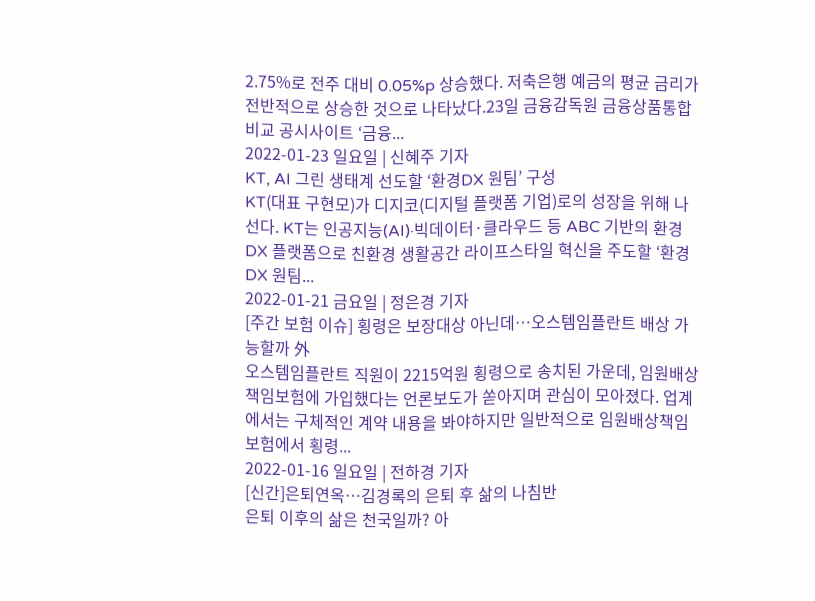2.75%로 전주 대비 0.05%p 상승했다. 저축은행 예금의 평균 금리가 전반적으로 상승한 것으로 나타났다.23일 금융감독원 금융상품통합비교 공시사이트 ‘금융...
2022-01-23 일요일 | 신혜주 기자
KT, AI 그린 생태계 선도할 ‘환경DX 원팀’ 구성
KT(대표 구현모)가 디지코(디지털 플랫폼 기업)로의 성장을 위해 나선다. KT는 인공지능(AI)·빅데이터·클라우드 등 ABC 기반의 환경DX 플랫폼으로 친환경 생활공간 라이프스타일 혁신을 주도할 ‘환경DX 원팀...
2022-01-21 금요일 | 정은경 기자
[주간 보험 이슈] 횡령은 보장대상 아닌데…오스템임플란트 배상 가능할까 外
오스템임플란트 직원이 2215억원 횡령으로 송치된 가운데, 임원배상책임보험에 가입했다는 언론보도가 쏟아지며 관심이 모아졌다. 업계에서는 구체적인 계약 내용을 봐야하지만 일반적으로 임원배상책임보험에서 횡령...
2022-01-16 일요일 | 전하경 기자
[신간]은퇴연옥…김경록의 은퇴 후 삶의 나침반
은퇴 이후의 삶은 천국일까? 아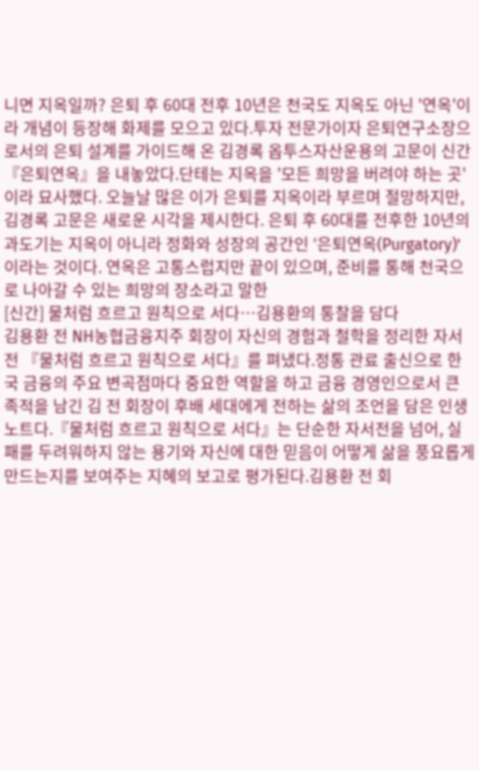니면 지옥일까? 은퇴 후 60대 전후 10년은 천국도 지옥도 아닌 '연옥'이라 개념이 등장해 화제를 모으고 있다.투자 전문가이자 은퇴연구소장으로서의 은퇴 설계를 가이드해 온 김경록 옵투스자산운용의 고문이 신간 『은퇴연옥』을 내놓았다.단테는 지옥을 '모든 희망을 버려야 하는 곳'이라 묘사했다. 오늘날 많은 이가 은퇴를 지옥이라 부르며 절망하지만, 김경록 고문은 새로운 시각을 제시한다. 은퇴 후 60대를 전후한 10년의 과도기는 지옥이 아니라 정화와 성장의 공간인 ‘은퇴연옥(Purgatory)’이라는 것이다. 연옥은 고통스럽지만 끝이 있으며, 준비를 통해 천국으로 나아갈 수 있는 희망의 장소라고 말한
[신간] 물처럼 흐르고 원칙으로 서다…김용환의 통찰을 담다
김용환 전 NH농협금융지주 회장이 자신의 경험과 철학을 정리한 자서전 『물처럼 흐르고 원칙으로 서다』를 펴냈다.정통 관료 출신으로 한국 금융의 주요 변곡점마다 중요한 역할을 하고 금융 경영인으로서 큰 족적을 남긴 김 전 회장이 후배 세대에게 전하는 삶의 조언을 담은 인생 노트다.『물처럼 흐르고 원칙으로 서다』는 단순한 자서전을 넘어, 실패를 두려워하지 않는 용기와 자신에 대한 믿음이 어떻게 삶을 풍요롭게 만드는지를 보여주는 지혜의 보고로 평가된다.김용환 전 회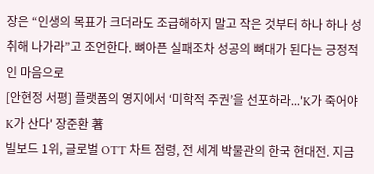장은 “인생의 목표가 크더라도 조급해하지 말고 작은 것부터 하나 하나 성취해 나가라”고 조언한다. 뼈아픈 실패조차 성공의 뼈대가 된다는 긍정적인 마음으로
[안현정 서평] 플랫폼의 영지에서 ‘미학적 주권’을 선포하라...'K가 죽어야 K가 산다' 장준환 著
빌보드 1위, 글로벌 OTT 차트 점령, 전 세계 박물관의 한국 현대전. 지금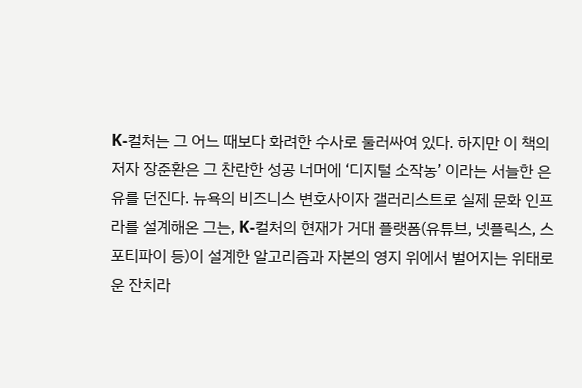K-컬처는 그 어느 때보다 화려한 수사로 둘러싸여 있다. 하지만 이 책의 저자 장준환은 그 찬란한 성공 너머에 ‘디지털 소작농’ 이라는 서늘한 은유를 던진다. 뉴욕의 비즈니스 변호사이자 갤러리스트로 실제 문화 인프라를 설계해온 그는, K-컬처의 현재가 거대 플랫폼(유튜브, 넷플릭스, 스포티파이 등)이 설계한 알고리즘과 자본의 영지 위에서 벌어지는 위태로운 잔치라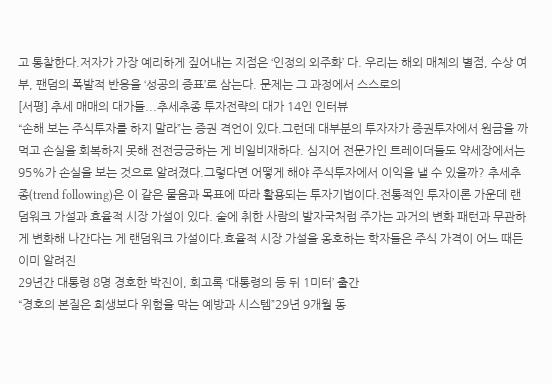고 통찰한다.저자가 가장 예리하게 짚어내는 지점은 ‘인정의 외주화’ 다. 우리는 해외 매체의 별점, 수상 여부, 팬덤의 폭발적 반응을 ‘성공의 증표’로 삼는다. 문제는 그 과정에서 스스로의
[서평] 추세 매매의 대가들...추세추종 투자전략의 대가 14인 인터뷰
“손해 보는 주식투자를 하지 말라”는 증권 격언이 있다.그런데 대부분의 투자자가 증권투자에서 원금을 까먹고 손실을 회복하지 못해 전전긍긍하는 게 비일비재하다. 심지어 전문가인 트레이더들도 약세장에서는 95%가 손실을 보는 것으로 알려졌다.그렇다면 어떻게 해야 주식투자에서 이익을 낼 수 있을까? 추세추종(trend following)은 이 같은 물음과 목표에 따라 활용되는 투자기법이다.전통적인 투자이론 가운데 랜덤워크 가설과 효율적 시장 가설이 있다. 술에 취한 사람의 발자국처럼 주가는 과거의 변화 패턴과 무관하게 변화해 나간다는 게 랜덤워크 가설이다.효율적 시장 가설을 옹호하는 학자들은 주식 가격이 어느 때든 이미 알려진
29년간 대통령 8명 경호한 박진이, 회고록 ‘대통령의 등 뒤 1미터’ 출간
“경호의 본질은 희생보다 위험을 막는 예방과 시스템”29년 9개월 동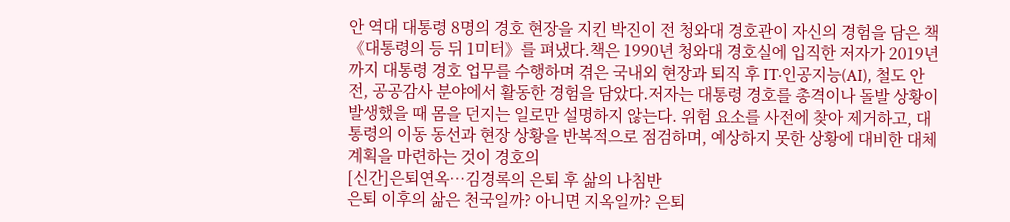안 역대 대통령 8명의 경호 현장을 지킨 박진이 전 청와대 경호관이 자신의 경험을 담은 책 《대통령의 등 뒤 1미터》를 펴냈다.책은 1990년 청와대 경호실에 입직한 저자가 2019년까지 대통령 경호 업무를 수행하며 겪은 국내외 현장과 퇴직 후 IT·인공지능(AI), 철도 안전, 공공감사 분야에서 활동한 경험을 담았다.저자는 대통령 경호를 총격이나 돌발 상황이 발생했을 때 몸을 던지는 일로만 설명하지 않는다. 위험 요소를 사전에 찾아 제거하고, 대통령의 이동 동선과 현장 상황을 반복적으로 점검하며, 예상하지 못한 상황에 대비한 대체 계획을 마련하는 것이 경호의
[신간]은퇴연옥…김경록의 은퇴 후 삶의 나침반
은퇴 이후의 삶은 천국일까? 아니면 지옥일까? 은퇴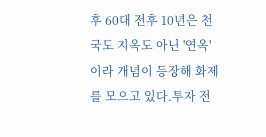후 60대 전후 10년은 천국도 지옥도 아닌 '연옥'이라 개념이 등장해 화제를 모으고 있다.투자 전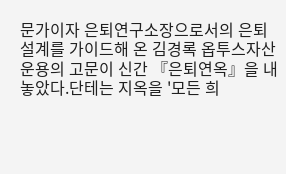문가이자 은퇴연구소장으로서의 은퇴 설계를 가이드해 온 김경록 옵투스자산운용의 고문이 신간 『은퇴연옥』을 내놓았다.단테는 지옥을 '모든 희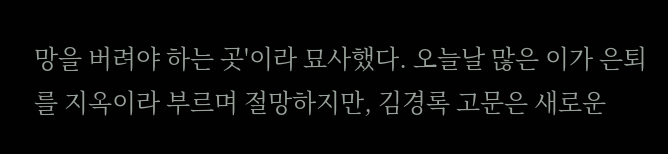망을 버려야 하는 곳'이라 묘사했다. 오늘날 많은 이가 은퇴를 지옥이라 부르며 절망하지만, 김경록 고문은 새로운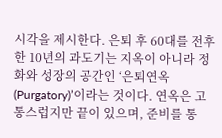시각을 제시한다. 은퇴 후 60대를 전후한 10년의 과도기는 지옥이 아니라 정화와 성장의 공간인 ‘은퇴연옥(Purgatory)’이라는 것이다. 연옥은 고통스럽지만 끝이 있으며, 준비를 통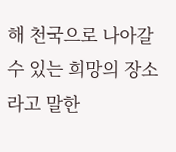해 천국으로 나아갈 수 있는 희망의 장소라고 말한